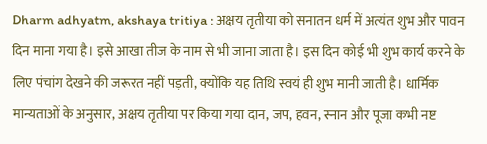Dharm adhyatm, akshaya tritiya : अक्षय तृतीया को सनातन धर्म में अत्यंत शुभ और पावन दिन माना गया है। इसे आखा तीज के नाम से भी जाना जाता है। इस दिन कोई भी शुभ कार्य करने के लिए पंचांग देखने की जरूरत नहीं पड़ती, क्योंकि यह तिथि स्वयं ही शुभ मानी जाती है। धार्मिक मान्यताओं के अनुसार, अक्षय तृतीया पर किया गया दान, जप, हवन, स्नान और पूजा कभी नष्ट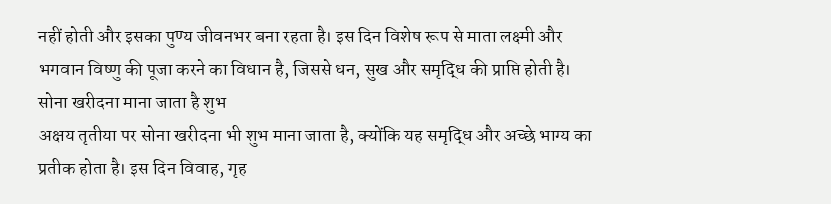नहीं होती और इसका पुण्य जीवनभर बना रहता है। इस दिन विशेष रूप से माता लक्ष्मी और भगवान विष्णु की पूजा करने का विधान है, जिससे धन, सुख और समृद्धि की प्राप्ति होती है।
सोना खरीदना माना जाता है शुभ
अक्षय तृतीया पर सोना खरीदना भी शुभ माना जाता है, क्योंकि यह समृद्धि और अच्छे भाग्य का प्रतीक होता है। इस दिन विवाह, गृह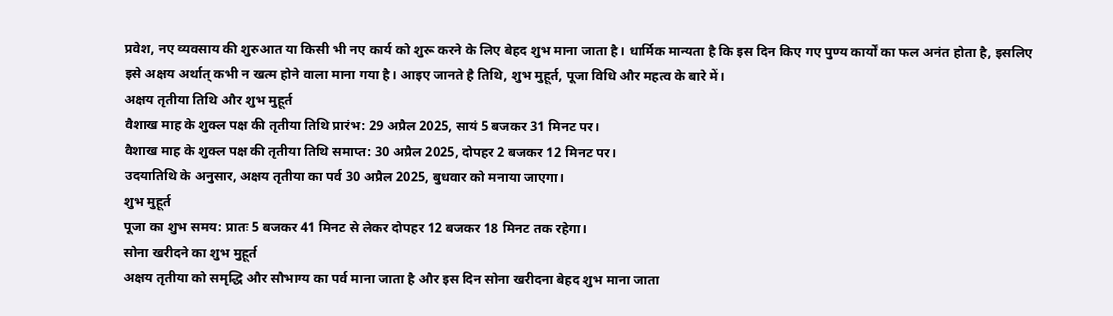प्रवेश, नए व्यवसाय की शुरुआत या किसी भी नए कार्य को शुरू करने के लिए बेहद शुभ माना जाता है। धार्मिक मान्यता है कि इस दिन किए गए पुण्य कार्यों का फल अनंत होता है, इसलिए इसे अक्षय अर्थात् कभी न खत्म होने वाला माना गया है। आइए जानते है तिथि, शुभ मुहूर्त, पूजा विधि और महत्व के बारे में।
अक्षय तृतीया तिथि और शुभ मुहूर्त
वैशाख माह के शुक्ल पक्ष की तृतीया तिथि प्रारंभ: 29 अप्रैल 2025, सायं 5 बजकर 31 मिनट पर।
वैशाख माह के शुक्ल पक्ष की तृतीया तिथि समाप्त: 30 अप्रैल 2025, दोपहर 2 बजकर 12 मिनट पर।
उदयातिथि के अनुसार, अक्षय तृतीया का पर्व 30 अप्रैल 2025, बुधवार को मनाया जाएगा।
शुभ मुहूर्त
पूजा का शुभ समय: प्रातः 5 बजकर 41 मिनट से लेकर दोपहर 12 बजकर 18 मिनट तक रहेगा।
सोना खरीदने का शुभ मुहूर्त
अक्षय तृतीया को समृद्धि और सौभाग्य का पर्व माना जाता है और इस दिन सोना खरीदना बेहद शुभ माना जाता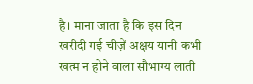है। माना जाता है कि इस दिन खरीदी गई चीज़ें अक्षय यानी कभी खत्म न होने वाला सौभाग्य लाती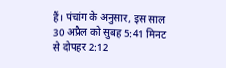हैं। पंचांग के अनुसार, इस साल 30 अप्रैल को सुबह 5:41 मिनट से दोपहर 2:12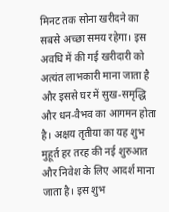मिनट तक सोना खरीदने का सबसे अच्छा समय रहेगा। इस अवधि में की गई खरीदारी को अत्यंत लाभकारी माना जाता है और इससे घर में सुख-समृद्धि और धन-वैभव का आगमन होता है। अक्षय तृतीया का यह शुभ मुहूर्त हर तरह की नई शुरुआत और निवेश के लिए आदर्श माना जाता है। इस शुभ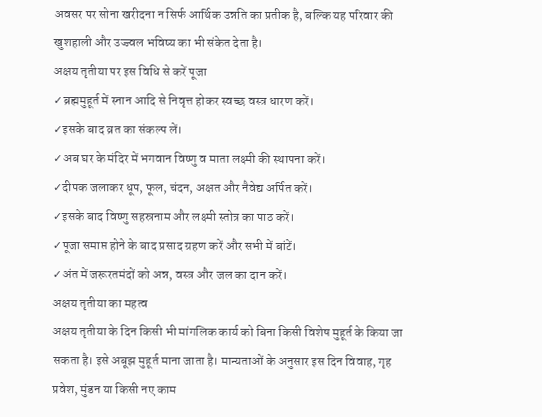अवसर पर सोना खरीदना न सिर्फ आर्थिक उन्नति का प्रतीक है, बल्कि यह परिवार की खुशहाली और उज्ज्वल भविष्य का भी संकेत देता है।
अक्षय तृतीया पर इस विधि से करें पूजा
✓ब्रह्ममुहूर्त में स्नान आदि से निवृत्त होकर स्वच्छ वस्त्र धारण करें।
✓इसके बाद व्रत का संकल्प लें।
✓अब घर के मंदिर में भगवान विष्णु व माता लक्ष्मी की स्थापना करें।
✓दीपक जलाकर धूप, फूल, चंदन, अक्षत और नैवेद्य अर्पित करें।
✓इसके बाद विष्णु सहस्रनाम और लक्ष्मी स्तोत्र का पाठ करें।
✓पूजा समाप्त होने के बाद प्रसाद ग्रहण करें और सभी में बांटें।
✓अंत में जरूरतमंदों को अन्न, वस्त्र और जल का दान करें।
अक्षय तृतीया का महत्व
अक्षय तृतीया के दिन किसी भी मांगलिक कार्य को बिना किसी विशेष मुहूर्त के किया जा सकता है। इसे अबूझ मुहूर्त माना जाता है। मान्यताओं के अनुसार इस दिन विवाह, गृह प्रवेश, मुंडन या किसी नए काम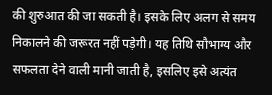की शुरुआत की जा सकती है। इसके लिए अलग से समय निकालने की जरूरत नहीं पड़ेगी। यह तिथि सौभाग्य और सफलता देने वाली मानी जाती है, इसलिए इसे अत्यंत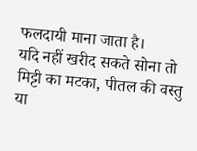फलदायी माना जाता है।
यदि नहीं खरीद सकते सोना तो मिट्टी का मटका, पीतल की वस्तु या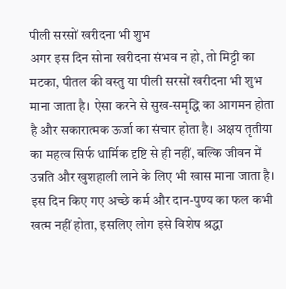पीली सरसों खरीदना भी शुभ
अगर इस दिन सोना खरीदना संभव न हो, तो मिट्टी का मटका, पीतल की वस्तु या पीली सरसों खरीदना भी शुभ माना जाता है। ऐसा करने से सुख-समृद्धि का आगमन होता है और सकारात्मक ऊर्जा का संचार होता है। अक्षय तृतीया का महत्व सिर्फ धार्मिक दृष्टि से ही नहीं, बल्कि जीवन में उन्नति और खुशहाली लाने के लिए भी खास माना जाता है। इस दिन किए गए अच्छे कर्म और दान-पुण्य का फल कभी खत्म नहीं होता, इसलिए लोग इसे विशेष श्रद्धा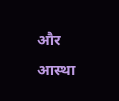और आस्था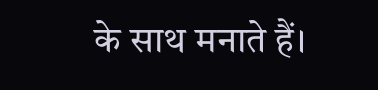के साथ मनाते हैं।